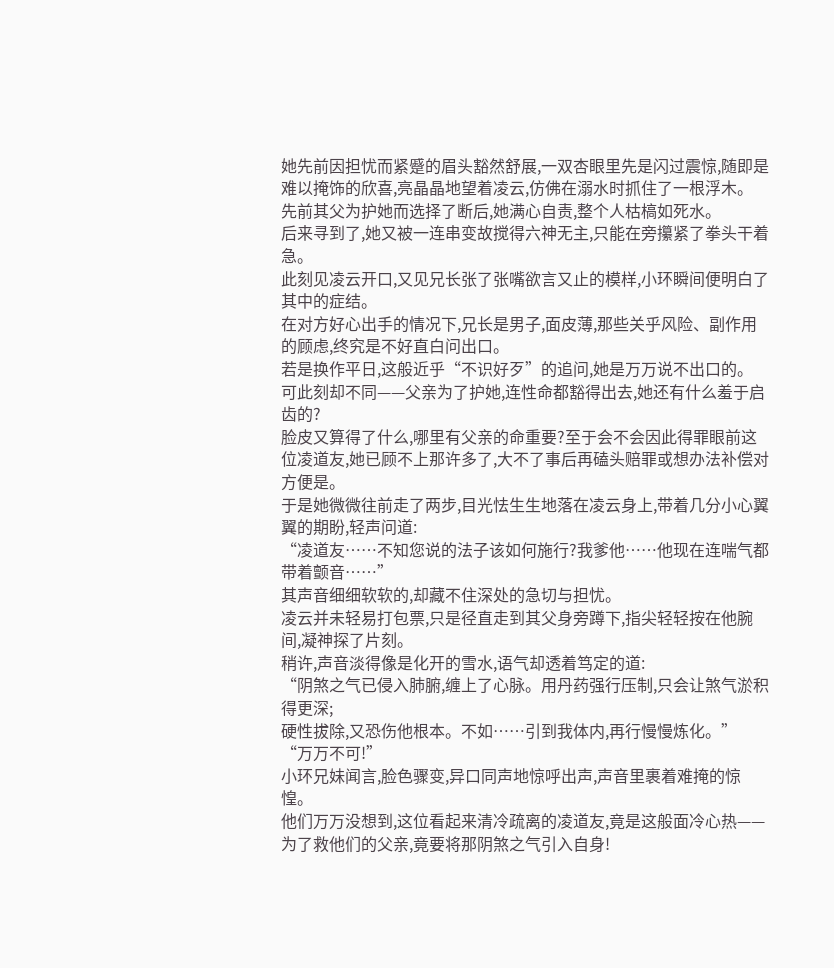她先前因担忧而紧蹙的眉头豁然舒展,一双杏眼里先是闪过震惊,随即是难以掩饰的欣喜,亮晶晶地望着凌云,仿佛在溺水时抓住了一根浮木。
先前其父为护她而选择了断后,她满心自责,整个人枯槁如死水。
后来寻到了,她又被一连串变故搅得六神无主,只能在旁攥紧了拳头干着急。
此刻见凌云开口,又见兄长张了张嘴欲言又止的模样,小环瞬间便明白了其中的症结。
在对方好心出手的情况下,兄长是男子,面皮薄,那些关乎风险、副作用的顾虑,终究是不好直白问出口。
若是换作平日,这般近乎“不识好歹”的追问,她是万万说不出口的。
可此刻却不同——父亲为了护她,连性命都豁得出去,她还有什么羞于启齿的?
脸皮又算得了什么,哪里有父亲的命重要?至于会不会因此得罪眼前这位凌道友,她已顾不上那许多了,大不了事后再磕头赔罪或想办法补偿对方便是。
于是她微微往前走了两步,目光怯生生地落在凌云身上,带着几分小心翼翼的期盼,轻声问道:
“凌道友……不知您说的法子该如何施行?我爹他……他现在连喘气都带着颤音……”
其声音细细软软的,却藏不住深处的急切与担忧。
凌云并未轻易打包票,只是径直走到其父身旁蹲下,指尖轻轻按在他腕间,凝神探了片刻。
稍许,声音淡得像是化开的雪水,语气却透着笃定的道:
“阴煞之气已侵入肺腑,缠上了心脉。用丹药强行压制,只会让煞气淤积得更深;
硬性拔除,又恐伤他根本。不如……引到我体内,再行慢慢炼化。”
“万万不可!”
小环兄妹闻言,脸色骤变,异口同声地惊呼出声,声音里裹着难掩的惊惶。
他们万万没想到,这位看起来清冷疏离的凌道友,竟是这般面冷心热——为了救他们的父亲,竟要将那阴煞之气引入自身!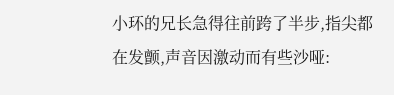小环的兄长急得往前跨了半步,指尖都在发颤,声音因激动而有些沙哑: